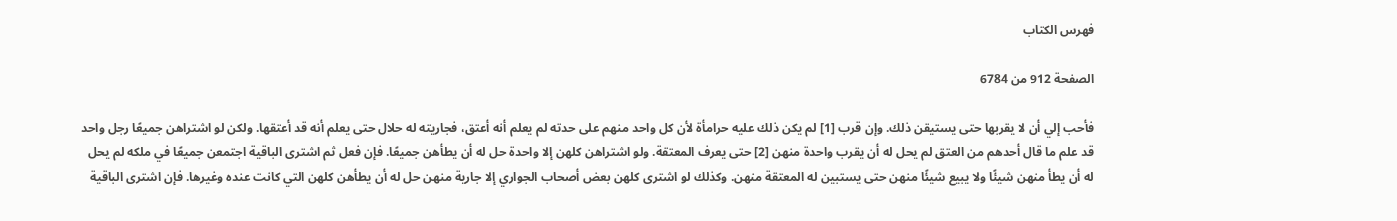فهرس الكتاب

الصفحة 912 من 6784

فأحب إلي أن لا يقربها حتى يستيقن ذلك. وإن قرب [1] لم يكن ذلك عليه حرامأة لأن كل واحد منهم على حدته لم يعلم أنه أعتق، فجاريته له حلال حتى يعلم أنه قد أعتقها. ولكن لو اشتراهن جميعًا رجل واحد قد علم ما قال أحدهم من العتق لم يحل له أن يقرب واحدة منهن [2] حتى يعرف المعتقة. ولو اشتراهن كلهن إلا واحدة حل له أن يطأهن جميعًا. فإن فعل ثم اشترى الباقية اجتمعن جميعًا في ملكه لم يحل له أن يطأ منهن شيئًا ولا يبيع شيئًا منهن حتى يستبين له المعتقة منهن. وكذلك لو اشترى كلهن بعض أصحاب الجواري إلا جارية منهن حل له أن يطأهن كلهن التي كانت عنده وغيرها. فإن اشترى الباقية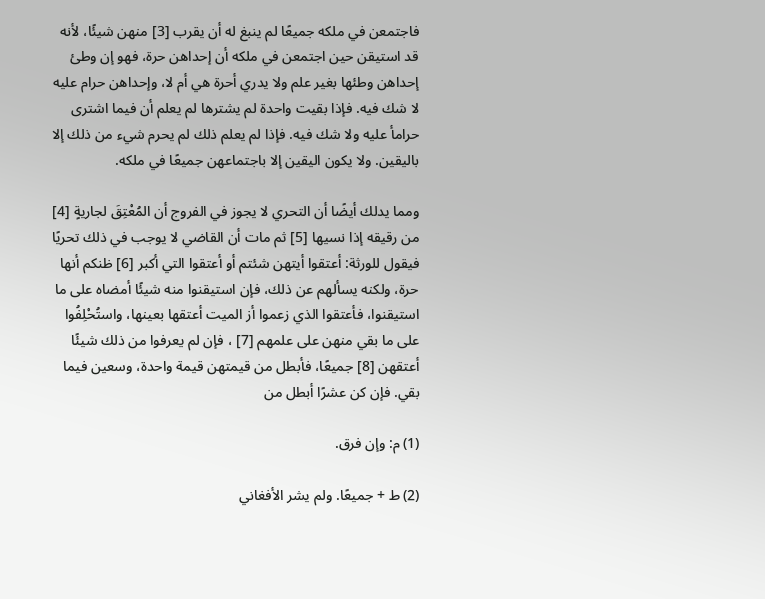فاجتمعن في ملكه جميعًا لم ينبغ له أن يقرب [3] منهن شيئًا، لأنه قد استيقن حين اجتمعن في ملكه أن إحداهن حرة، فهو إن وطئ إحداهن وطئها بغير علم ولا يدري أحرة هي أم لا، وإحداهن حرام عليه لا شك فيه. فإذا بقيت واحدة لم يشترها لم يعلم أن فيما اشترى حرامأ عليه ولا شك فيه. فإذا لم يعلم ذلك لم يحرم شيء من ذلك إلا باليقين. ولا يكون اليقين إلا باجتماعهن جميعًا في ملكه.

ومما يدلك أيضًا أن التحري لا يجوز في الفروج أن المُعْتِقَ لجاريةٍ [4] من رقيقه إذا نسيها [5] ثم مات أن القاضي لا يوجب في ذلك تحريًا فيقول للورثة: أعتقوا أيتهن شئتم أو أعتقوا التي أكبر [6] ظنكم أنها حرة، ولكنه يسألهم عن ذلك، فإن استيقنوا منه شيئًا أمضاه على ما استيقنوا، فأعتقوا الذي زعموا أز الميت أعتقها بعينها، واستُحْلِفُوا على ما بقي منهن على علمهم [7] ، فإن لم يعرفوا من ذلك شيئًا أعتقهن [8] جميعًا، فأبطل من قيمتهن قيمة واحدة، وسعين فيما بقي. فإن كن عشرًا أبطل من

(1) م: وإن فرق.

(2) ط + جميعًا. ولم يشر الأفغاني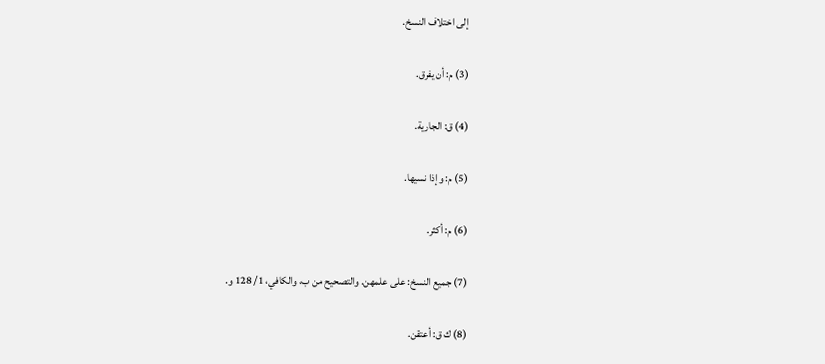إلى اختلاف النسخ.

(3) م: أن يفرق.

(4) ق: الجارية.

(5) م: وإذا نسيها.

(6) م: أكثر.

(7) جميع النسخ: على علمهن. والتصحيح من ب، والكافي، 1/ 128 و.

(8) ك ق: أعتقن.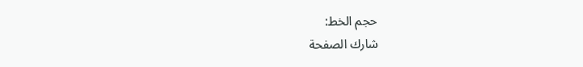حجم الخط:
شارك الصفحة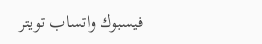فيسبوك واتساب تويتر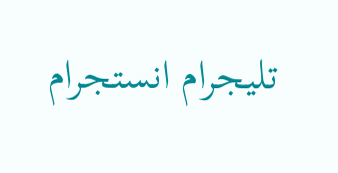تليجرام انستجرام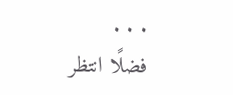. . .
فضلًا انتظر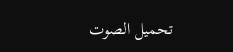تحميل الصوت